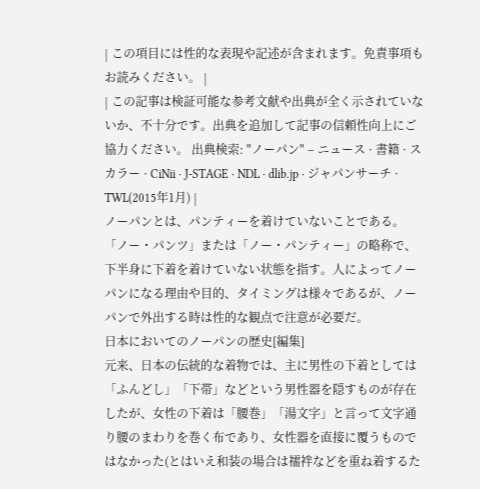| この項目には性的な表現や記述が含まれます。免責事項もお読みください。 |
| この記事は検証可能な参考文献や出典が全く示されていないか、不十分です。出典を追加して記事の信頼性向上にご協力ください。 出典検索: "ノーパン" – ニュース · 書籍 · スカラー · CiNii · J-STAGE · NDL · dlib.jp · ジャパンサーチ · TWL(2015年1月) |
ノーパンとは、パンティーを着けていないことである。「ノー・パンツ」または「ノー・パンティー」の略称で、下半身に下着を着けていない状態を指す。人によってノーパンになる理由や目的、タイミングは様々であるが、ノーパンで外出する時は性的な観点で注意が必要だ。
日本においてのノーパンの歴史[編集]
元来、日本の伝統的な着物では、主に男性の下着としては「ふんどし」「下帯」などという男性器を隠すものが存在したが、女性の下着は「腰巻」「湯文字」と言って文字通り腰のまわりを巻く布であり、女性器を直接に覆うものではなかった(とはいえ和装の場合は襦袢などを重ね着するた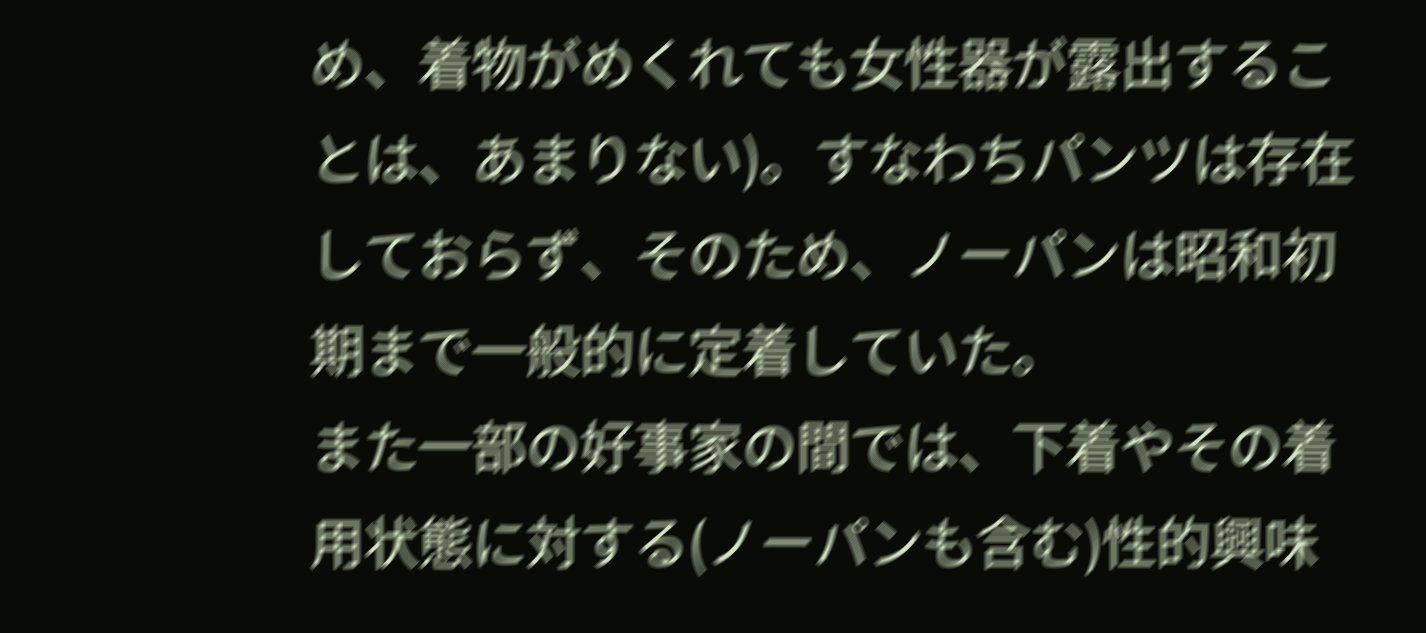め、着物がめくれても女性器が露出することは、あまりない)。すなわちパンツは存在しておらず、そのため、ノーパンは昭和初期まで一般的に定着していた。
また一部の好事家の間では、下着やその着用状態に対する(ノーパンも含む)性的興味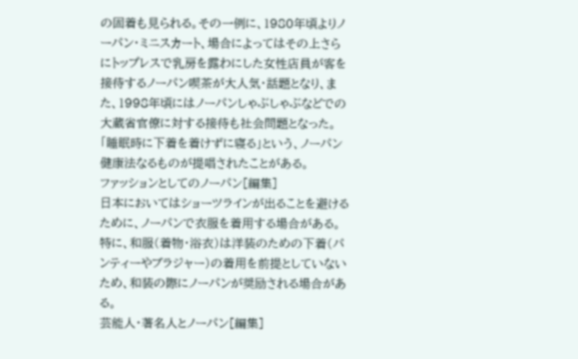の固着も見られる。その一例に、1980年頃よりノーパン・ミニスカート、場合によってはその上さらにトップレスで乳房を露わにした女性店員が客を接待するノーパン喫茶が大人気・話題となり、また、1998年頃にはノーパンしゃぶしゃぶなどでの大蔵省官僚に対する接待も社会問題となった。
「睡眠時に下着を着けずに寝る」という、ノーパン健康法なるものが提唱されたことがある。
ファッションとしてのノーパン[編集]
日本においてはショーツラインが出ることを避けるために、ノーパンで衣服を着用する場合がある。特に、和服(着物・浴衣)は洋装のための下着(パンティーやブラジャー)の着用を前提としていないため、和装の際にノーパンが奨励される場合がある。
芸能人・著名人とノーパン[編集]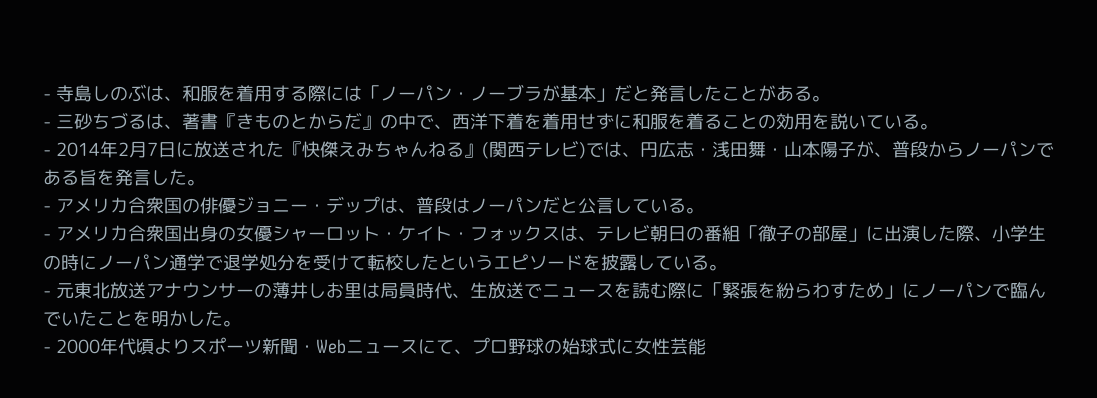- 寺島しのぶは、和服を着用する際には「ノーパン・ノーブラが基本」だと発言したことがある。
- 三砂ちづるは、著書『きものとからだ』の中で、西洋下着を着用せずに和服を着ることの効用を説いている。
- 2014年2月7日に放送された『快傑えみちゃんねる』(関西テレビ)では、円広志・浅田舞・山本陽子が、普段からノーパンである旨を発言した。
- アメリカ合衆国の俳優ジョニー・デップは、普段はノーパンだと公言している。
- アメリカ合衆国出身の女優シャーロット・ケイト・フォックスは、テレビ朝日の番組「徹子の部屋」に出演した際、小学生の時にノーパン通学で退学処分を受けて転校したというエピソードを披露している。
- 元東北放送アナウンサーの薄井しお里は局員時代、生放送でニュースを読む際に「緊張を紛らわすため」にノーパンで臨んでいたことを明かした。
- 2000年代頃よりスポーツ新聞・Webニュースにて、プロ野球の始球式に女性芸能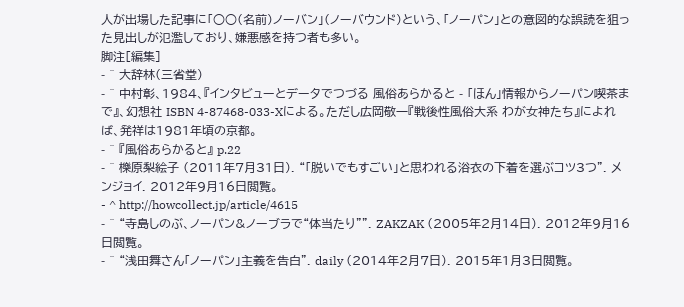人が出場した記事に「○○(名前)ノーバン」(ノーバウンド)という、「ノーパン」との意図的な誤読を狙った見出しが氾濫しており、嫌悪感を持つ者も多い。
脚注[編集]
- ^ 大辞林(三省堂)
- ^ 中村彰、1984、『インタビューとデータでつづる 風俗あらかると - 「ほん」情報からノーパン喫茶まで』、幻想社 ISBN 4-87468-033-Xによる。ただし広岡敬一『戦後性風俗大系 わが女神たち』によれば、発祥は1981年頃の京都。
- ^ 『風俗あらかると』 p.22
- ^ 櫟原梨絵子 (2011年7月31日). “「脱いでもすごい」と思われる浴衣の下着を選ぶコツ3つ”. メンジョイ. 2012年9月16日閲覧。
- ^ http://howcollect.jp/article/4615
- ^ “寺島しのぶ、ノーパン&ノーブラで“体当たり””. ZAKZAK (2005年2月14日). 2012年9月16日閲覧。
- ^ “浅田舞さん「ノーパン」主義を告白”. daily (2014年2月7日). 2015年1月3日閲覧。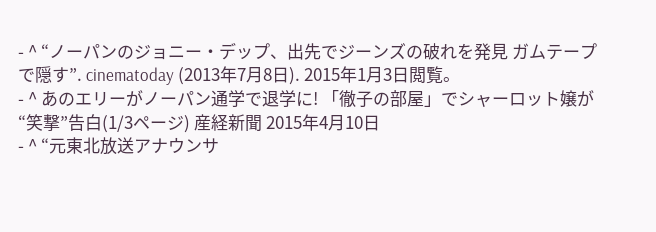- ^ “ノーパンのジョニー・デップ、出先でジーンズの破れを発見 ガムテープで隠す”. cinematoday (2013年7月8日). 2015年1月3日閲覧。
- ^ あのエリーがノーパン通学で退学に! 「徹子の部屋」でシャーロット嬢が“笑撃”告白(1/3ページ) 産経新聞 2015年4月10日
- ^ “元東北放送アナウンサ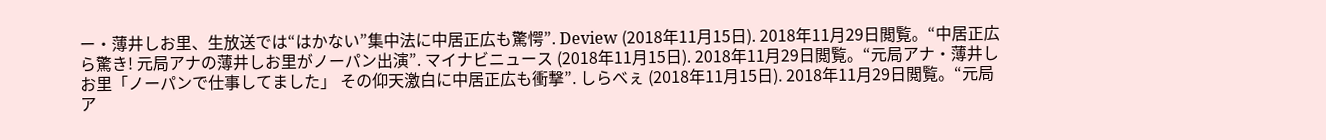ー・薄井しお里、生放送では“はかない”集中法に中居正広も驚愕”. Deview (2018年11月15日). 2018年11月29日閲覧。“中居正広ら驚き! 元局アナの薄井しお里がノーパン出演”. マイナビニュース (2018年11月15日). 2018年11月29日閲覧。“元局アナ・薄井しお里「ノーパンで仕事してました」 その仰天激白に中居正広も衝撃”. しらべぇ (2018年11月15日). 2018年11月29日閲覧。“元局ア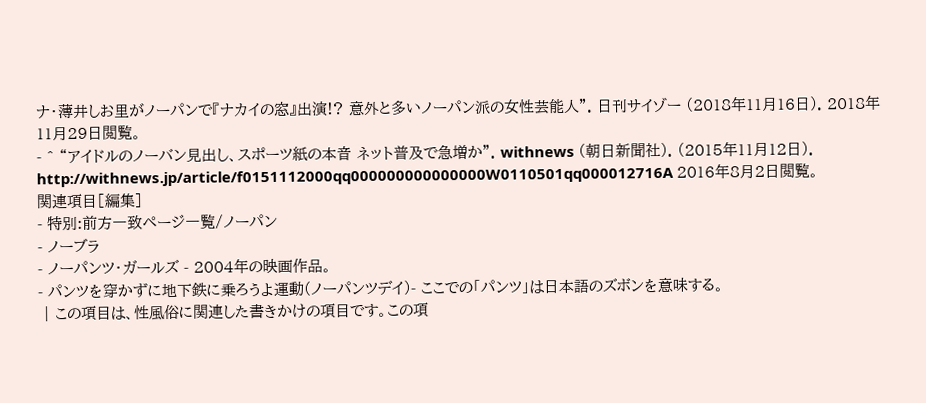ナ・薄井しお里がノーパンで『ナカイの窓』出演!? 意外と多いノーパン派の女性芸能人”. 日刊サイゾー (2018年11月16日). 2018年11月29日閲覧。
- ^ “アイドルのノーバン見出し、スポーツ紙の本音 ネット普及で急増か”. withnews (朝日新聞社). (2015年11月12日). http://withnews.jp/article/f0151112000qq000000000000000W0110501qq000012716A 2016年8月2日閲覧。
関連項目[編集]
- 特別:前方一致ページ一覧/ノーパン
- ノーブラ
- ノーパンツ・ガールズ - 2004年の映画作品。
- パンツを穿かずに地下鉄に乗ろうよ運動(ノーパンツデイ)- ここでの「パンツ」は日本語のズボンを意味する。
 | この項目は、性風俗に関連した書きかけの項目です。この項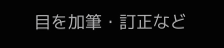目を加筆・訂正など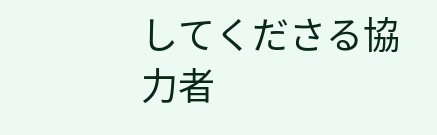してくださる協力者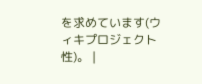を求めています(ウィキプロジェクト 性)。 |